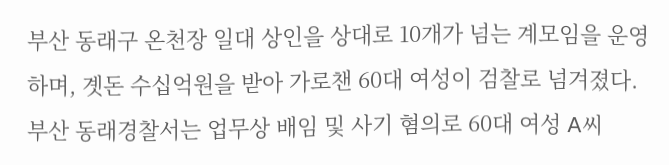부산 동래구 온천장 일대 상인을 상대로 10개가 넘는 계모임을 운영하며, 곗돈 수십억원을 받아 가로챈 60대 여성이 검찰로 넘겨졌다. 부산 동래경찰서는 업무상 배임 및 사기 혐의로 60대 여성 A씨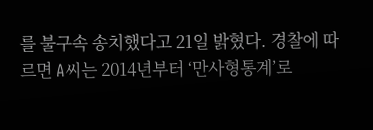를 불구속 송치했다고 21일 밝혔다. 경찰에 따르면 A씨는 2014년부터 ‘만사형통계’로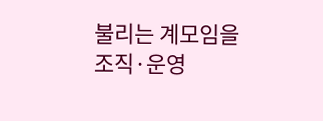불리는 계모임을 조직·운영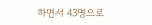하면서 43명으로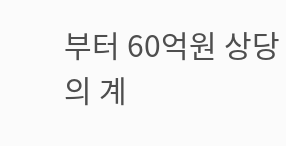부터 60억원 상당의 계